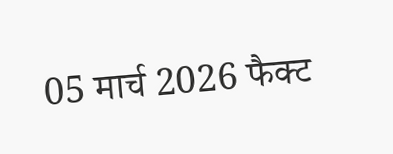05 मार्च 2026 फैक्ट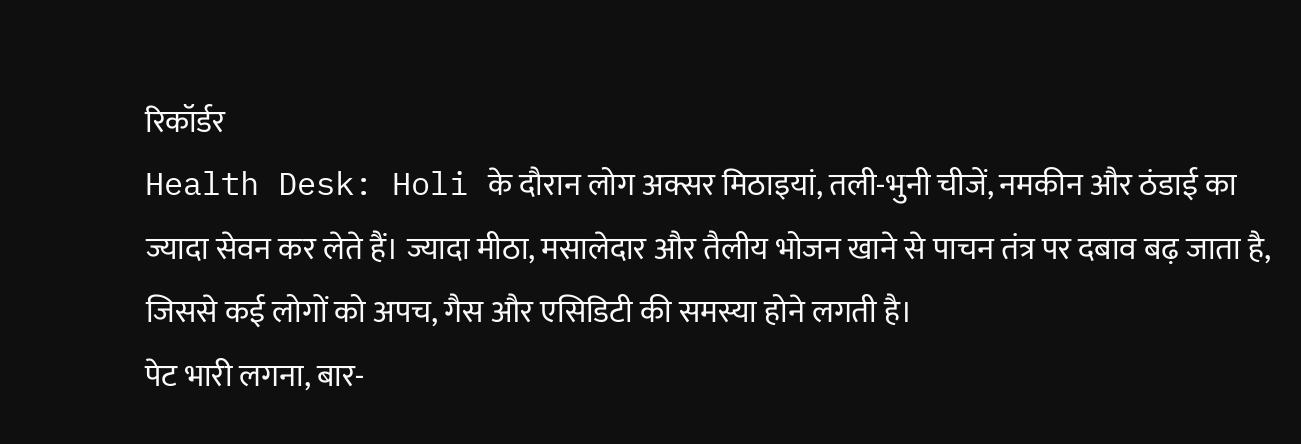रिकॉर्डर
Health Desk: Holi के दौरान लोग अक्सर मिठाइयां, तली-भुनी चीजें, नमकीन और ठंडाई का ज्यादा सेवन कर लेते हैं। ज्यादा मीठा, मसालेदार और तैलीय भोजन खाने से पाचन तंत्र पर दबाव बढ़ जाता है, जिससे कई लोगों को अपच, गैस और एसिडिटी की समस्या होने लगती है।
पेट भारी लगना, बार-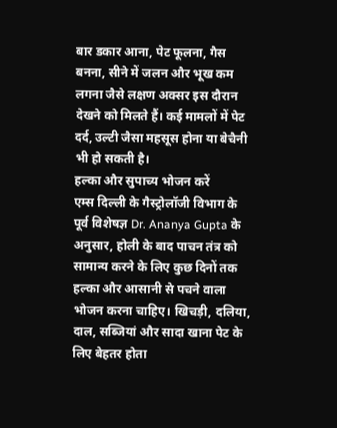बार डकार आना, पेट फूलना, गैस बनना, सीने में जलन और भूख कम लगना जैसे लक्षण अक्सर इस दौरान देखने को मिलते हैं। कई मामलों में पेट दर्द, उल्टी जैसा महसूस होना या बेचैनी भी हो सकती है।
हल्का और सुपाच्य भोजन करें
एम्स दिल्ली के गैस्ट्रोलॉजी विभाग के पूर्व विशेषज्ञ Dr. Ananya Gupta के अनुसार, होली के बाद पाचन तंत्र को सामान्य करने के लिए कुछ दिनों तक हल्का और आसानी से पचने वाला भोजन करना चाहिए। खिचड़ी, दलिया, दाल, सब्जियां और सादा खाना पेट के लिए बेहतर होता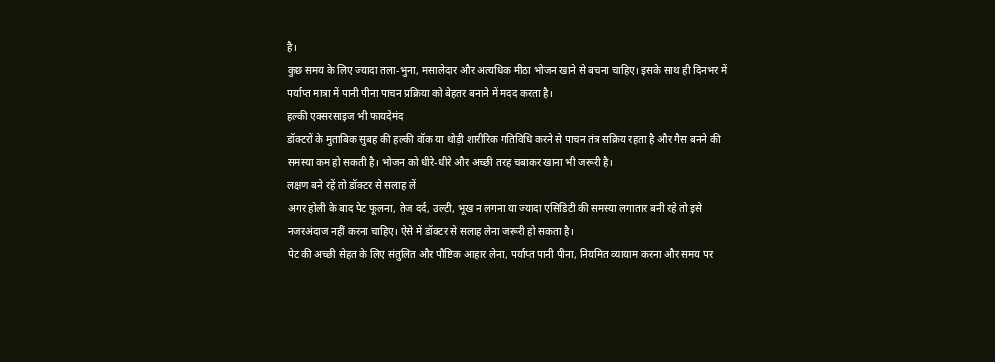है।
कुछ समय के लिए ज्यादा तला-भुना, मसालेदार और अत्यधिक मीठा भोजन खाने से बचना चाहिए। इसके साथ ही दिनभर में पर्याप्त मात्रा में पानी पीना पाचन प्रक्रिया को बेहतर बनाने में मदद करता है।
हल्की एक्सरसाइज भी फायदेमंद
डॉक्टरों के मुताबिक सुबह की हल्की वॉक या थोड़ी शारीरिक गतिविधि करने से पाचन तंत्र सक्रिय रहता है और गैस बनने की समस्या कम हो सकती है। भोजन को धीरे-धीरे और अच्छी तरह चबाकर खाना भी जरूरी है।
लक्षण बने रहें तो डॉक्टर से सलाह लें
अगर होली के बाद पेट फूलना, तेज दर्द, उल्टी, भूख न लगना या ज्यादा एसिडिटी की समस्या लगातार बनी रहे तो इसे नजरअंदाज नहीं करना चाहिए। ऐसे में डॉक्टर से सलाह लेना जरूरी हो सकता है।
पेट की अच्छी सेहत के लिए संतुलित और पौष्टिक आहार लेना, पर्याप्त पानी पीना, नियमित व्यायाम करना और समय पर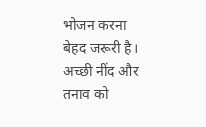भोजन करना बेहद जरूरी है। अच्छी नींद और तनाव को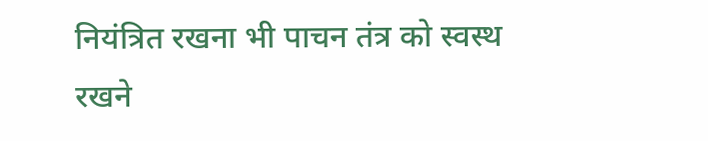नियंत्रित रखना भी पाचन तंत्र को स्वस्थ रखने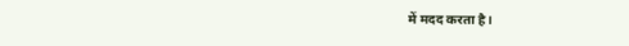में मदद करता है।